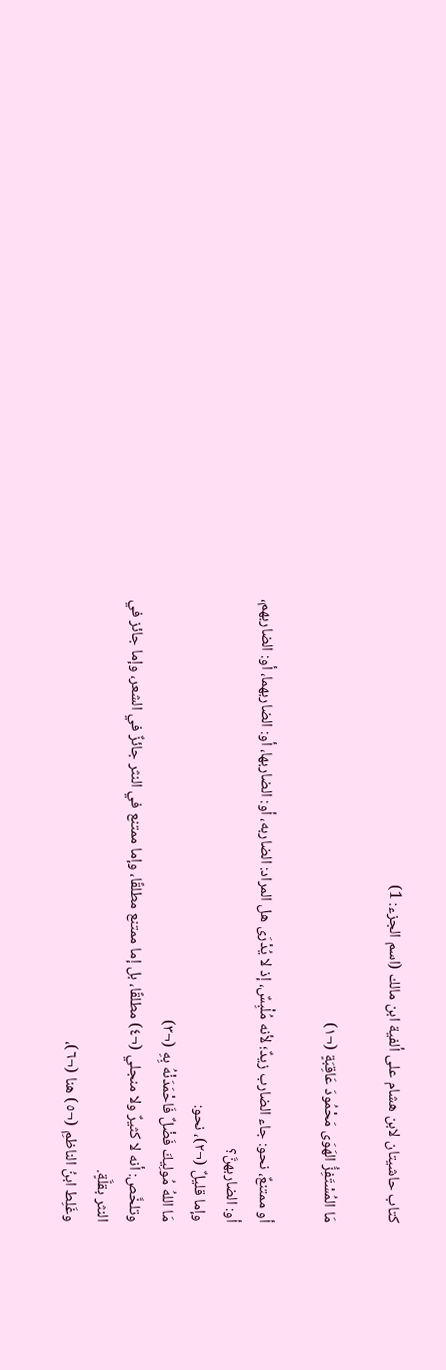كتاب حاشيتان لابن هشام على ألفية ابن مالك (اسم الجزء: 1)

مَا المُسْتَفِزُّ الهَوَى مَحْمُودَ عَاقِبَةٍ (¬١)

أو ممتنعٌ، نحو: جاء الضارب زيدٌ؛ لأنه مُلْبِسٌ، إذ لا يُدْرَى هل المراد: الضاربه، أو: الضاربها، أو: الضاربهما، أو: الضاربهم، أو: الضاربهنَّ؟
وإما قليلٌ (¬٢)، نحو:
مَا اللهُ مُولِيكَ فَضْلٌ فَاحْمَدَنْهُ بِهِ (¬٣)
وتلخَّص: أنه لا كثيرٌ ولا منجلي (¬٤) مطلقًا، بل إما ممتنع مطلقًا، وإما ممتنع في النثر جائزٌ في الشعر، وإما جائز في النثر بقلَّةٍ.
وغَلِط ابنُ الناظمِ (¬٥) هنا (¬٦)،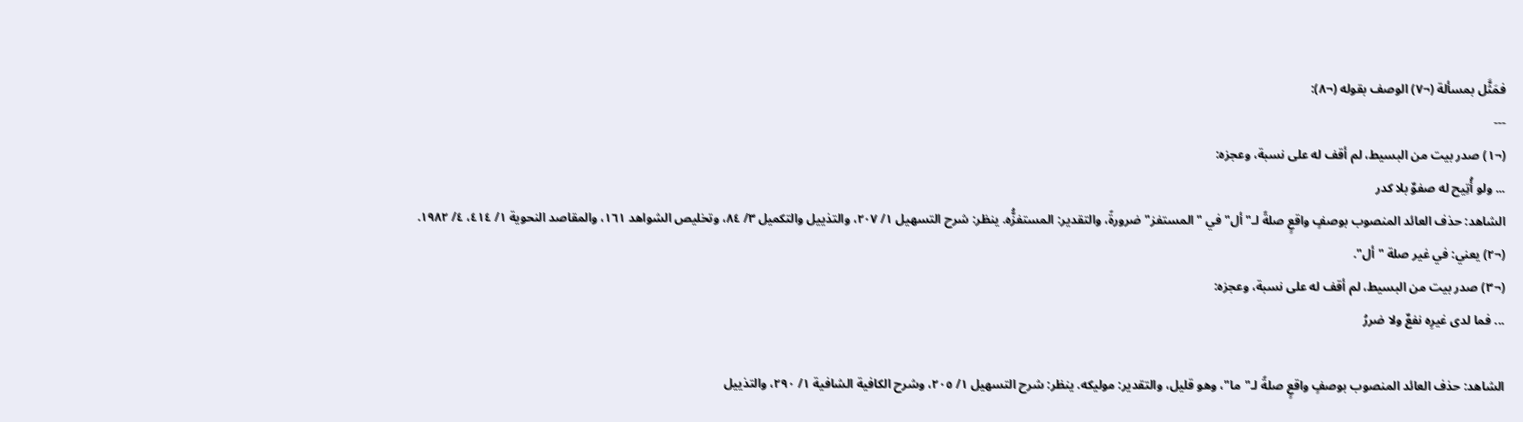فمَثَّل بمسألة (¬٧) الوصف بقوله (¬٨):
---
(¬١) صدر بيت من البسيط، لم أقف له على نسبة، وعجزه:
... ولو أُتِيح له صفوٌ بلا كدر
الشاهد: حذف العائد المنصوب بوصفٍ واقعٍ صلةً لـ"أل" في "المستفز" ضرورةً، والتقدير: المستفزُّه. ينظر: شرح التسهيل ١/ ٢٠٧، والتذييل والتكميل ٣/ ٨٤، وتخليص الشواهد ١٦١، والمقاصد النحوية ١/ ٤١٤، ٤/ ١٩٨٢.
(¬٢) يعني: في غير صلة "أل".
(¬٣) صدر بيت من البسيط، لم أقف له على نسبة، وعجزه:
... فما لدى غيرِه نفعٌ ولا ضررُ

الشاهد: حذف العائد المنصوب بوصفٍ واقعٍ صلةً لـ"ما"، وهو قليل، والتقدير: موليكه. ينظر: شرح التسهيل ١/ ٢٠٥، وشرح الكافية الشافية ١/ ٢٩٠، والتذييل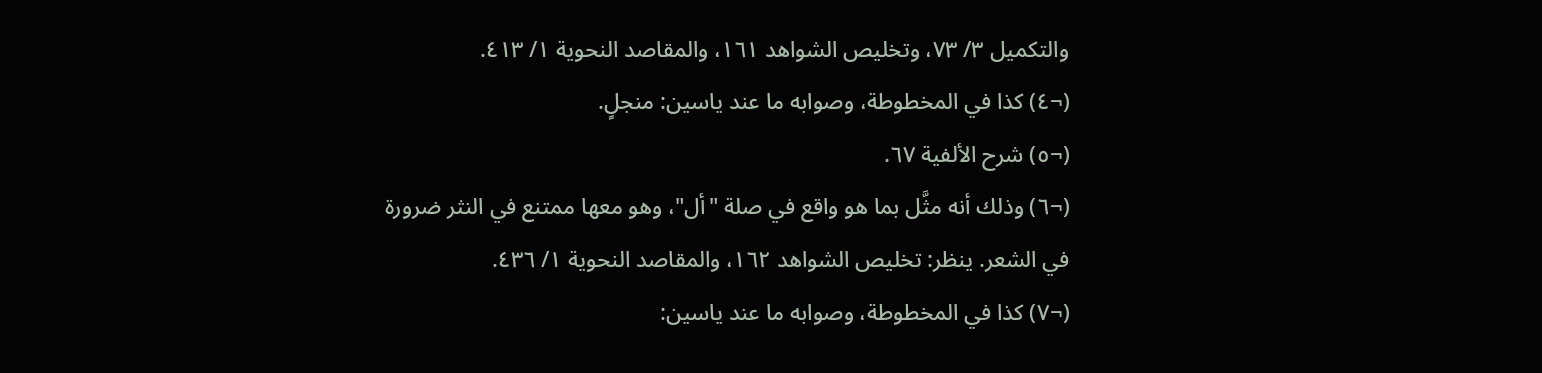والتكميل ٣/ ٧٣، وتخليص الشواهد ١٦١، والمقاصد النحوية ١/ ٤١٣.
(¬٤) كذا في المخطوطة، وصوابه ما عند ياسين: منجلٍ.
(¬٥) شرح الألفية ٦٧.
(¬٦) وذلك أنه مثَّل بما هو واقع في صلة "أل"، وهو معها ممتنع في النثر ضرورة في الشعر. ينظر: تخليص الشواهد ١٦٢، والمقاصد النحوية ١/ ٤٣٦.
(¬٧) كذا في المخطوطة، وصوابه ما عند ياسين: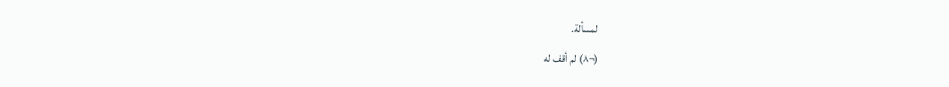لمسألة.
(¬٨) لم أقف له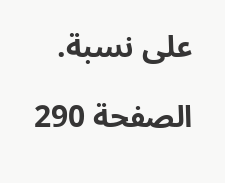على نسبة.

الصفحة 290